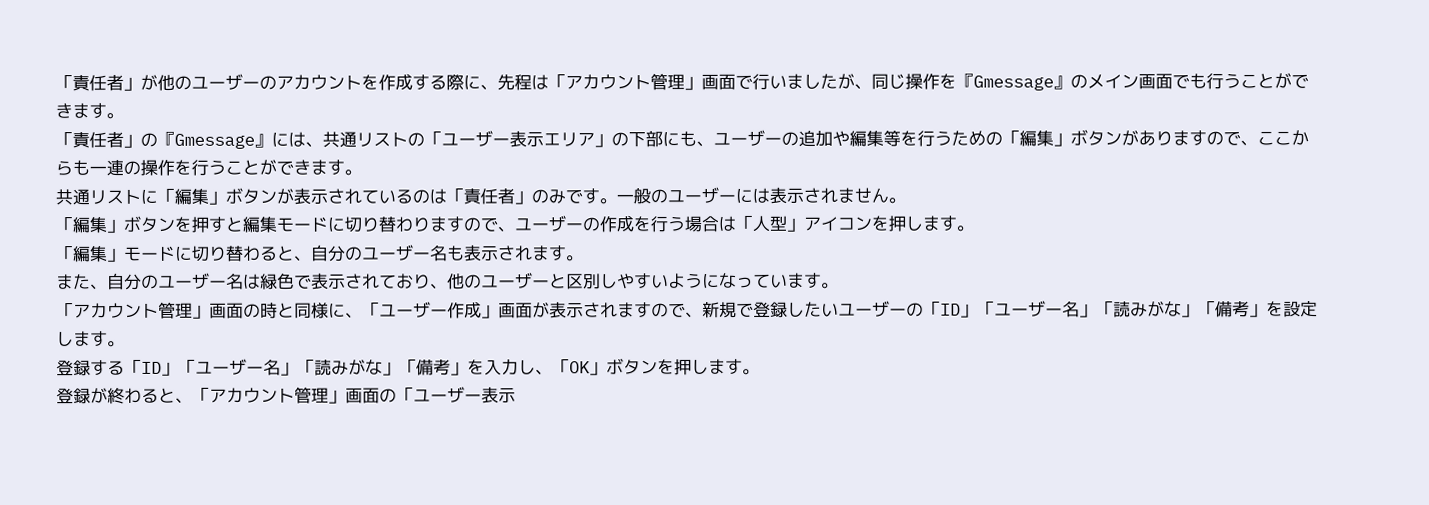「責任者」が他のユーザーのアカウントを作成する際に、先程は「アカウント管理」画面で行いましたが、同じ操作を『Gmessage』のメイン画面でも行うことができます。
「責任者」の『Gmessage』には、共通リストの「ユーザー表示エリア」の下部にも、ユーザーの追加や編集等を行うための「編集」ボタンがありますので、ここからも一連の操作を行うことができます。
共通リストに「編集」ボタンが表示されているのは「責任者」のみです。一般のユーザーには表示されません。
「編集」ボタンを押すと編集モードに切り替わりますので、ユーザーの作成を行う場合は「人型」アイコンを押します。
「編集」モードに切り替わると、自分のユーザー名も表示されます。
また、自分のユーザー名は緑色で表示されており、他のユーザーと区別しやすいようになっています。
「アカウント管理」画面の時と同様に、「ユーザー作成」画面が表示されますので、新規で登録したいユーザーの「ID」「ユーザー名」「読みがな」「備考」を設定します。
登録する「ID」「ユーザー名」「読みがな」「備考」を入力し、「OK」ボタンを押します。
登録が終わると、「アカウント管理」画面の「ユーザー表示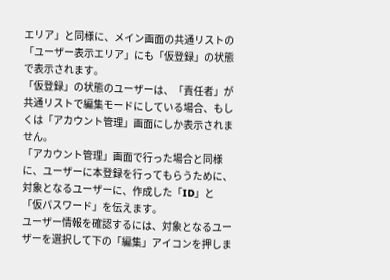エリア」と同様に、メイン画面の共通リストの「ユーザー表示エリア」にも「仮登録」の状態で表示されます。
「仮登録」の状態のユーザーは、「責任者」が共通リストで編集モードにしている場合、もしくは「アカウント管理」画面にしか表示されません。
「アカウント管理」画面で行った場合と同様に、ユーザーに本登録を行ってもらうために、対象となるユーザーに、作成した「ID」と「仮パスワード」を伝えます。
ユーザー情報を確認するには、対象となるユーザーを選択して下の「編集」アイコンを押しま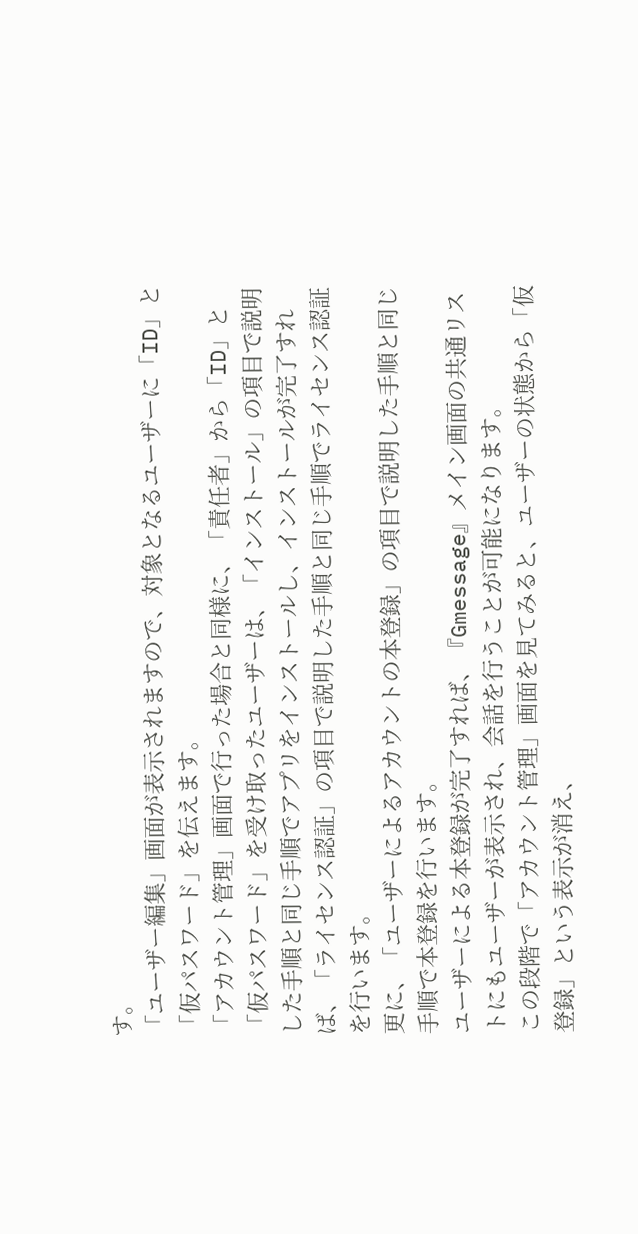す。
「ユーザー編集」画面が表示されますので、対象となるユーザーに「ID」と「仮パスワード」を伝えます。
「アカウント管理」画面で行った場合と同様に、「責任者」から「ID」と「仮パスワード」を受け取ったユーザーは、「インストール」の項目で説明した手順と同じ手順でアプリをインストールし、インストールが完了すれば、「ライセンス認証」の項目で説明した手順と同じ手順でライセンス認証を行います。
更に、「ユーザーによるアカウントの本登録」の項目で説明した手順と同じ手順で本登録を行います。
ユーザーによる本登録が完了すれば、『Gmessage』メイン画面の共通リストにもユーザーが表示され、会話を行うことが可能になります。
この段階で「アカウント管理」画面を見てみると、ユーザーの状態から「仮登録」という表示が消え、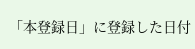「本登録日」に登録した日付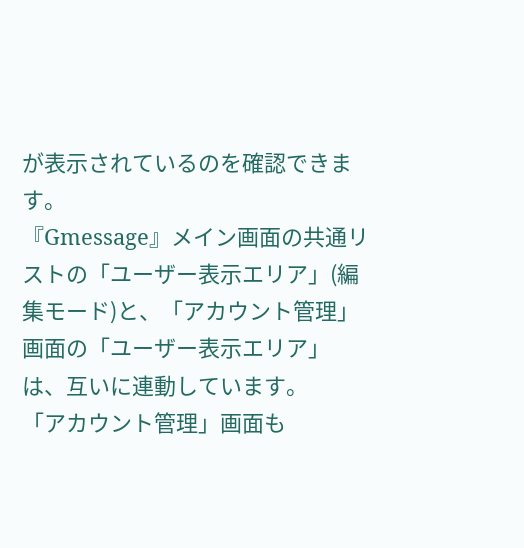が表示されているのを確認できます。
『Gmessage』メイン画面の共通リストの「ユーザー表示エリア」(編集モード)と、「アカウント管理」画面の「ユーザー表示エリア」は、互いに連動しています。
「アカウント管理」画面も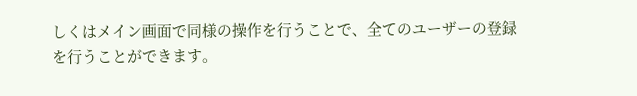しくはメイン画面で同様の操作を行うことで、全てのユーザーの登録を行うことができます。